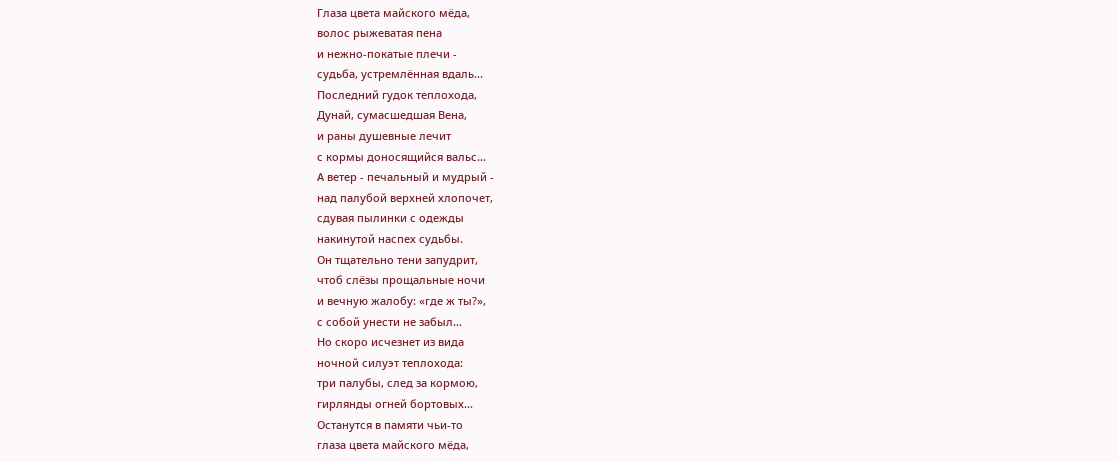Глаза цвета майского мёда,
волос рыжеватая пена
и нежно-покатые плечи -
судьба, устремлённая вдаль...
Последний гудок теплохода,
Дунай, сумасшедшая Вена,
и раны душевные лечит
с кормы доносящийся вальс...
А ветер - печальный и мудрый -
над палубой верхней хлопочет,
сдувая пылинки с одежды
накинутой наспех судьбы.
Он тщательно тени запудрит,
чтоб слёзы прощальные ночи
и вечную жалобу: «где ж ты?»,
с собой унести не забыл...
Но скоро исчезнет из вида
ночной силуэт теплохода:
три палубы, след за кормою,
гирлянды огней бортовых...
Останутся в памяти чьи-то
глаза цвета майского мёда,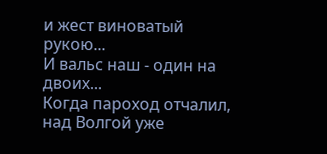и жест виноватый рукою...
И вальс наш - один на двоих...
Когда пароход отчалил, над Волгой уже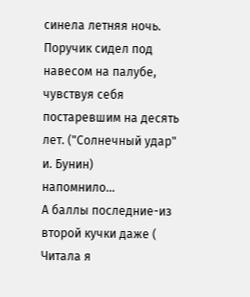синела летняя ночь. Поручик сидел под навесом на палубе, чувствуя себя постаревшим на десять лет. ("Солнечный удар" и. Бунин)
напомнило...
А баллы последние-из второй кучки даже (
Читала я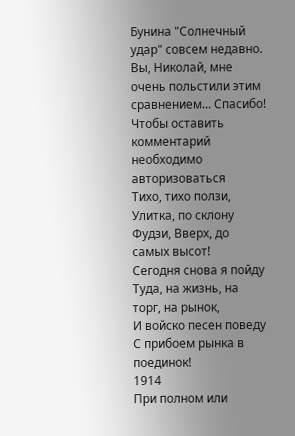Бунина "Солнечный удар" совсем недавно. Вы, Николай, мне очень польстили этим сравнением... Спасибо!
Чтобы оставить комментарий необходимо авторизоваться
Тихо, тихо ползи, Улитка, по склону Фудзи, Вверх, до самых высот!
Сегодня снова я пойду
Туда, на жизнь, на торг, на рынок,
И войско песен поведу
С прибоем рынка в поединок!
1914
При полном или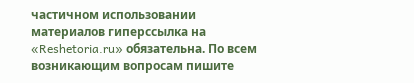частичном использовании материалов гиперссылка на «Reshetoria.ru» обязательна. По всем возникающим вопросам пишите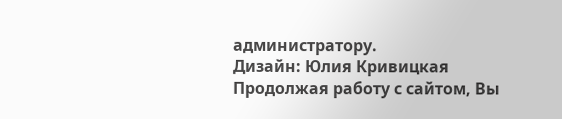администратору.
Дизайн: Юлия Кривицкая
Продолжая работу с сайтом, Вы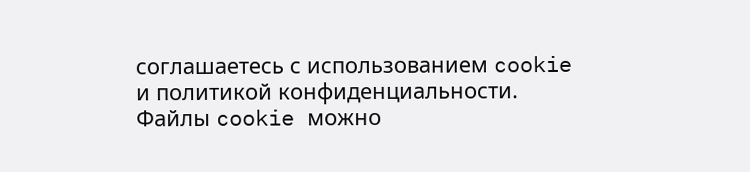соглашаетесь с использованием cookie и политикой конфиденциальности. Файлы cookie можно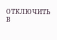отключить в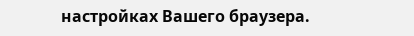настройках Вашего браузера.